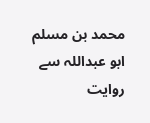محمد بن مسلم ابو عبداللہ سے روایت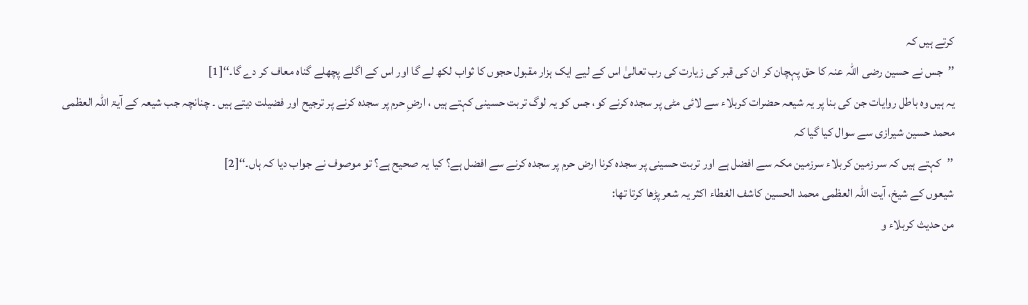کرتے ہیں کہ
’’جس نے حسین رضی اللہ عنہ کا حق پہچان کر ان کی قبر کی زیارت کی رب تعالیٰ اس کے لیے ایک ہزار مقبول حجوں کا ثواب لکھ لے گا اور اس کے اگلے پچھلے گناہ معاف کر دے گا۔‘‘[1]
یہ ہیں وہ باطل روایات جن کی بنا پر یہ شیعہ حضرات کربلاء سے لائی مٹی پر سجدہ کرنے کو، جس کو یہ لوگ تربت حسینی کہتے ہیں ، ارضِ حرم پر سجدہ کرنے پر ترجیح اور فضیلت دیتے ہیں ۔ چنانچہ جب شیعہ کے آیۃ اللہ العظمی محمد حسین شیرازی سے سوال کیا گیا کہ
’’کہتے ہیں کہ سر زمین کربلاء سرزمین مکہ سے افضل ہے اور تربت حسینی پر سجدہ کرنا ارض حرم پر سجدہ کرنے سے افضل ہے؟ کیا یہ صحیح ہے؟ تو موصوف نے جواب دیا کہ ہاں۔‘‘[2]
شیعوں کے شیخ، آیت اللہ العظمی محمد الحسین کاشف الغطاء اکثر یہ شعر پڑھا کرتا تھا:
من حدیث کربلاء و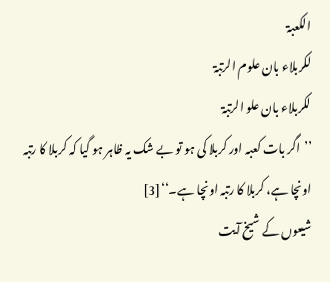الکعبۃ
لکربلاء بان علوم الرتبۃ
لکربلاء بان علو الرتبۃ
’’اگر بات کعبہ اور کربلا کی ہو تو بے شک یہ ظاہر ہو گیا کہ کربلا کا رتبہ اونچا ہے، کربلا کا رتبہ اونچا ہے۔‘‘[3]
شیعوں کے شیخ آیت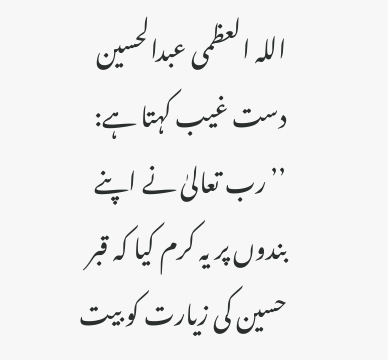اللہ العظمی عبدالحسین دست غیب کہتا ہے:
’’رب تعالیٰ نے اپنے بندوں پر یہ کرم کیا کہ قبر حسین کی زیارت کو بیت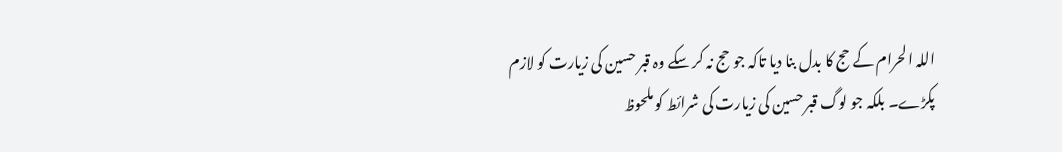اللہ الحرام کے حج کا بدل بنا دیا تاکہ جو حج نہ کر سکے وہ قبر حسین کی زیارت کو لازم پکڑے۔ بلکہ جو لوگ قبر حسین کی زیارت کی شرائط کو ملحوظ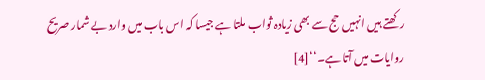رکھتے ہیں انہیں حج سے بھی زیادہ ثواب ملتا ہے جیسا کہ اس باب میں وارد بے شمار صریح روایات میں آتا ہے۔‘‘[4]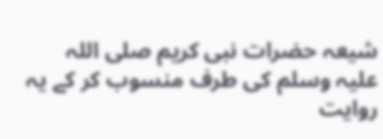شیعہ حضرات نبی کریم صلی اللہ علیہ وسلم کی طرف منسوب کر کے یہ روایت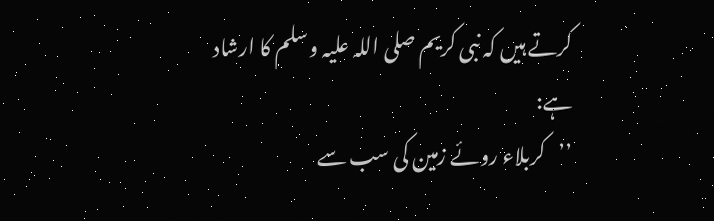کرتے ہیں کہ نبی کریم صلی اللہ علیہ وسلم کا ارشاد ہے:
’’کربلاء روئے زمین کی سب سے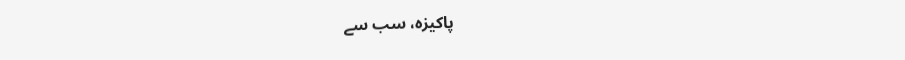پاکیزہ، سب سے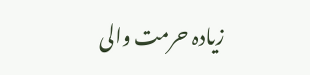زیادہ حرمت والی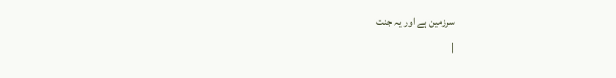سرزمین ہے اور یہ جنت
|